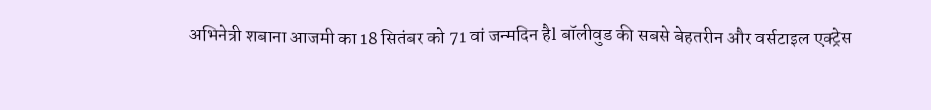अभिनेत्री शबाना आजमी का 18 सितंबर को 71 वां जन्मदिन हैl बॉलीवुड की सबसे बेहतरीन और वर्सटाइल एक्ट्रेस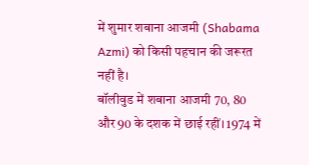में शुमार शबाना आजमी (Shabama Azmi) को किसी पहचान की जरूरत नहीं है।
बॉलीवुड में शबाना आजमी 70, 80 और 90 के दशक में छाई रहीं। 1974 में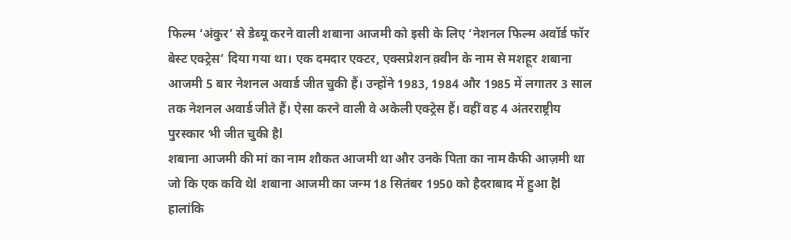फिल्म ‘अंकुर’ से डेब्यू करने वाली शबाना आजमी को इसी के लिए ‘नेशनल फिल्म अवॉर्ड फॉर बेस्ट एक्ट्रेस’ दिया गया था। एक दमदार एक्टर, एक्सप्रेशन क़्वीन के नाम से मशहूर शबाना आजमी 5 बार नेशनल अवार्ड जीत चुकी हैं। उन्होंने 1983, 1984 और 1985 में लगातर 3 साल तक नेशनल अवार्ड जीते हैं। ऐसा करने वाली वे अकेली एक्ट्रेस हैं। वहीं वह 4 अंतरराष्ट्रीय पुरस्कार भी जीत चुकी हैl
शबाना आजमी की मां का नाम शौकत आजमी था और उनके पिता का नाम कैफी आज़मी था जो कि एक कवि थेl शबाना आजमी का जन्म 18 सितंबर 1950 को हैदराबाद में हुआ हैl हालांकि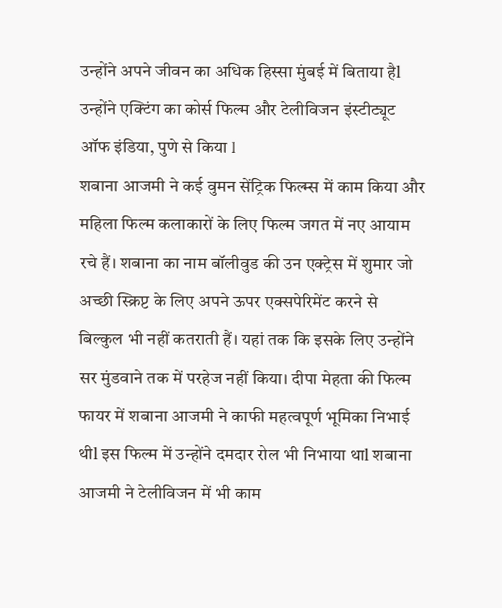उन्होंने अपने जीवन का अधिक हिस्सा मुंबई में बिताया हैl उन्होंने एक्टिंग का कोर्स फिल्म और टेलीविजन इंस्टीट्यूट ऑफ इंडिया, पुणे से किया l
शबाना आजमी ने कई वुमन सेंट्रिक फिल्म्स में काम किया और महिला फिल्म कलाकारों के लिए फिल्म जगत में नए आयाम रचे हैं। शबाना का नाम बॉलीवुड की उन एक्ट्रेस में शुमार जो अच्छी स्क्रिप्ट के लिए अपने ऊपर एक्सपेरिमेंट करने से बिल्कुल भी नहीं कतराती हैं। यहां तक कि इसके लिए उन्होंने सर मुंडवाने तक में परहेज नहीं किया। दीपा मेहता की फिल्म फायर में शबाना आजमी ने काफी महत्वपूर्ण भूमिका निभाई थीl इस फिल्म में उन्होंने दमदार रोल भी निभाया थाl शबाना आजमी ने टेलीविजन में भी काम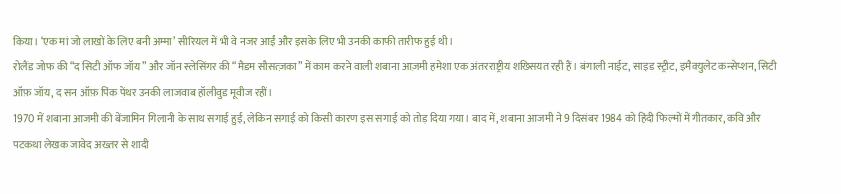किया। ‘एक मां जो लाखों के लिए बनी अम्मा’ सीरियल में भी वे नजर आईं और इसके लिए भी उनकी काफी तारीफ हुई थी।
रोलैंड जोफ की “द सिटी ऑफ जॉय” और जॉन स्लेसिंगर की “मैडम सौसत्ज़का” में काम करने वाली शबाना आज़मी हमेशा एक अंतरराष्ट्रीय शख्सियत रही हैं। बंगाली नाईट, साइड स्ट्रीट, इमैक्युलेट कन्सेप्शन, सिटी ऑफ़ जॉय, द सन ऑफ़ पिंक पेंथर उनकी लाजवाब हॉलीवुड मूवीज रहीं।
1970 में शबाना आजमी की बेंजामिन गिलानी के साथ सगाई हुई, लेकिन सगाई को किसी कारण इस सगाई को तोड़ दिया गया। बाद में, शबाना आजमी ने 9 दिसंबर 1984 को हिंदी फिल्मों में गीतकार, कवि और पटकथा लेखक जावेद अख्तर से शादी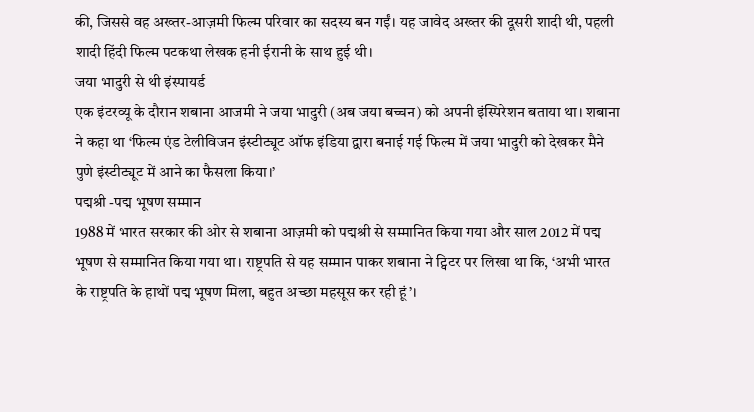की, जिससे वह अख्तर-आज़मी फिल्म परिवार का सदस्य बन गईं। यह जावेद अख्तर की दूसरी शादी थी, पहली शादी हिंदी फिल्म पटकथा लेखक हनी ईरानी के साथ हुई थी।
जया भादुरी से थी इंस्पायर्ड
एक इंटरव्यू के दौरान शबाना आजमी ने जया भादुरी (अब जया बच्चन) को अपनी इंस्पिरेशन बताया था। शबाना ने कहा था ‘फिल्म एंड टेलीविजन इंस्टीट्यूट ऑफ इंडिया द्वारा बनाई गई फिल्म में जया भादुरी को देखकर मैने पुणे इंस्टीट्यूट में आने का फैसला किया।’
पद्मश्री -पद्म भूषण सम्मान
1988 में भारत सरकार की ओर से शबाना आज़मी को पद्मश्री से सम्मानित किया गया और साल 2012 में पद्म भूषण से सम्मानित किया गया था। राष्ट्रपति से यह सम्मान पाकर शबाना ने ट्विटर पर लिखा था कि, ‘अभी भारत के राष्ट्रपति के हाथों पद्म भूषण मिला, बहुत अच्छा महसूस कर रही हूं’।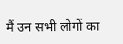मैं उन सभी लोगों का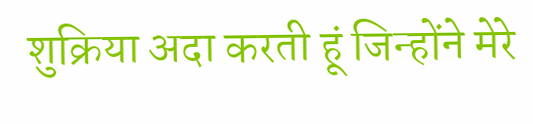शुक्रिया अदा करती हूं जिन्होंने मेरे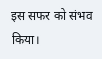इस सफर को संभव किया।